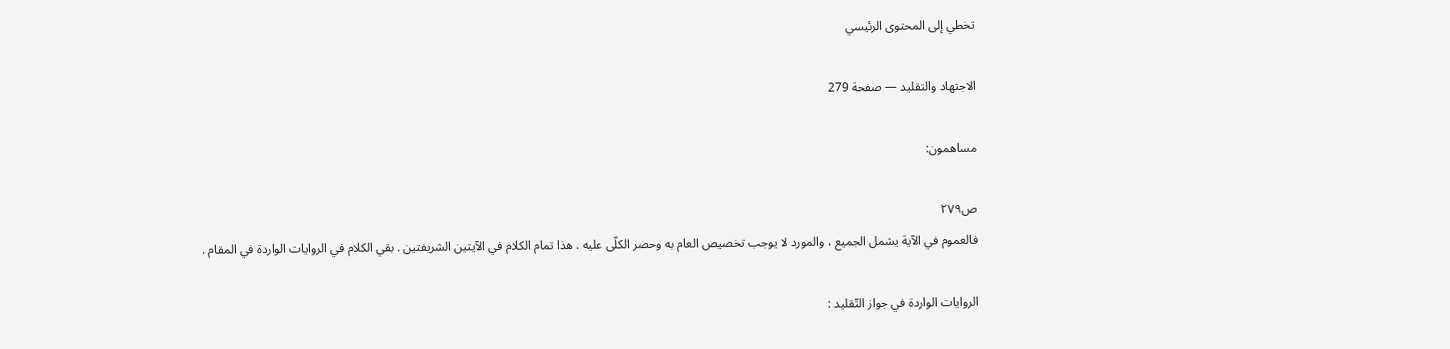تخطي إلى المحتوى الرئيسي

الاجتهاد والتقليد — صفحة 279

مساهمون:

ص٢٧٩
فالعموم في الآية يشمل الجميع ، والمورد لا يوجب تخصيص العام به وحصر الكلّى عليه . هذا تمام الكلام في الآيتين الشريفتين . بقي الكلام في الروايات الواردة في المقام .

الروايات الواردة في جواز التّقليد :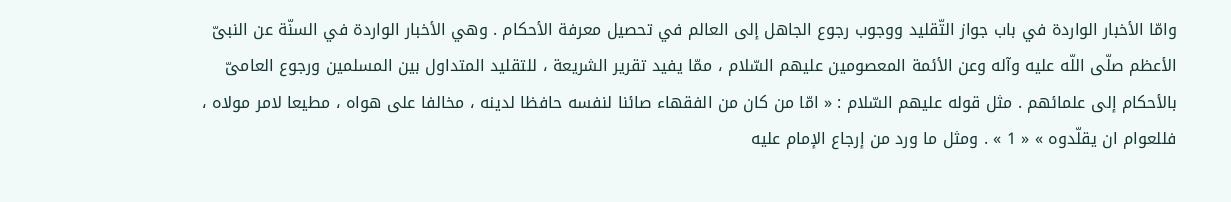وامّا الأخبار الواردة في باب جواز التّقليد ووجوب رجوع الجاهل إلى العالم في تحصيل معرفة الأحكام . وهي الأخبار الواردة في السنّة عن النبىّ الأعظم صلّى اللّه عليه وآله وعن الأئمة المعصومين عليهم السّلام ، ممّا يفيد تقرير الشريعة ، للتقليد المتداول بين المسلمين ورجوع العامىّ بالأحكام إلى علمائهم . مثل قوله عليهم السّلام : « امّا من كان من الفقهاء صائنا لنفسه حافظا لدينه ، مخالفا على هواه ، مطيعا لامر مولاه ، فللعوام ان يقلّدوه » « 1 » . ومثل ما ورد من إرجاع الإمام عليه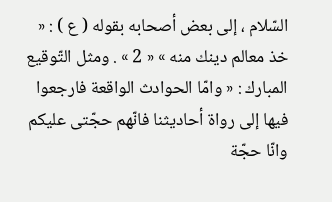السّلام ، إلى بعض أصحابه بقوله ( ع ) : « خذ معالم دينك منه » « 2 » . ومثل التّوقيع المبارك : « وامّا الحوادث الواقعة فارجعوا فيها إلى رواة أحاديثنا فانّهم حجّتى عليكم وانّا حجّة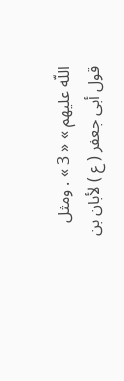اللّه عليهم » « 3 » . ومثل قول أبى جعفر ( ع ) لأبان بن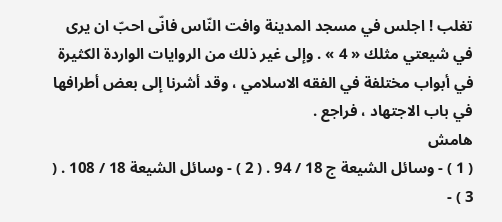تغلب ! اجلس في مسجد المدينة وافت النّاس فانّى احبّ ان يرى في شيعتي مثلك « 4 » . وإلى غير ذلك من الروايات الواردة الكثيرة في أبواب مختلفة في الفقه الاسلامي ، وقد أشرنا إلى بعض أطرافها في باب الاجتهاد ، فراجع .
هامش
( 1 ) - وسائل الشيعة ج 18 / 94 . ( 2 ) - وسائل الشيعة 18 / 108 . ( 3 ) -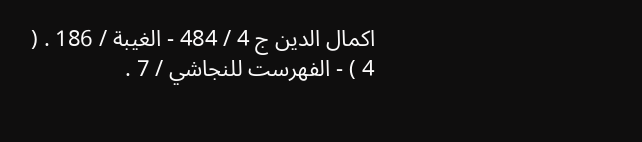اكمال الدين ج 4 / 484 - الغيبة / 186 . ( 4 ) - الفهرست للنجاشي / 7 .